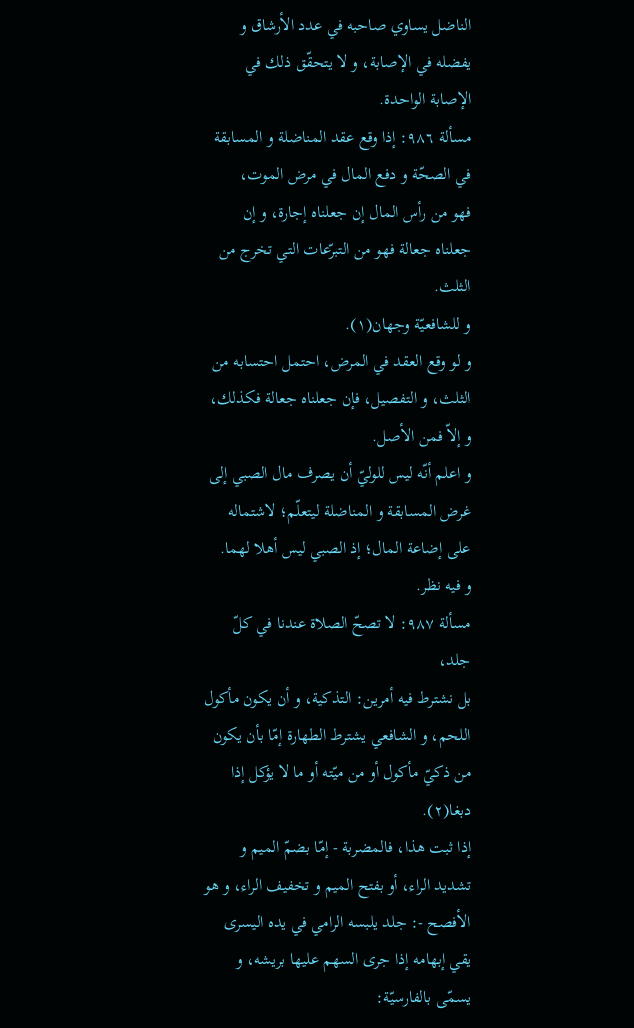الناضل يساوي صاحبه في عدد الأرشاق و يفضله في الإصابة، و لا يتحقّق ذلك في الإصابة الواحدة.
مسألة ٩٨٦: إذا وقع عقد المناضلة و المسابقة في الصحّة و دفع المال في مرض الموت،
فهو من رأس المال إن جعلناه إجارة، و إن جعلناه جعالة فهو من التبرّعات التي تخرج من الثلث.
و للشافعيّة وجهان(١).
و لو وقع العقد في المرض، احتمل احتسابه من الثلث، و التفصيل، فإن جعلناه جعالة فكذلك، و إلاّ فمن الأصل.
و اعلم أنّه ليس للوليّ أن يصرف مال الصبي إلى غرض المسابقة و المناضلة ليتعلّم؛ لاشتماله على إضاعة المال؛ إذ الصبي ليس أهلا لهما.
و فيه نظر.
مسألة ٩٨٧: لا تصحّ الصلاة عندنا في كلّ جلد،
بل نشترط فيه أمرين: التذكية، و أن يكون مأكول اللحم، و الشافعي يشترط الطهارة إمّا بأن يكون من ذكيّ مأكول أو من ميّته أو ما لا يؤكل إذا دبغا(٢).
إذا ثبت هذا، فالمضربة - إمّا بضمّ الميم و تشديد الراء، أو بفتح الميم و تخفيف الراء، و هو الأفصح -: جلد يلبسه الرامي في يده اليسرى يقي إبهامه إذا جرى السهم عليها بريشه، و يسمّى بالفارسيّة: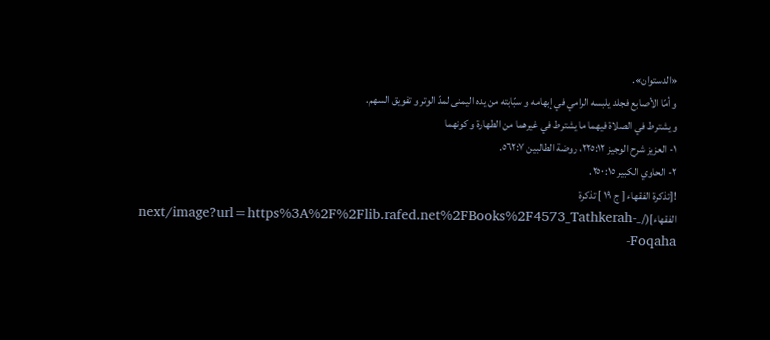«الدستوان».
و أمّا الأصابع فجلد يلبسه الرامي في إبهامه و سبّابته من يده اليمنى لمدّ الوتر و تفويق السهم.
و يشترط في الصلاة فيهما ما يشترط في غيرهما من الطهارة و كونهما
١- العزيز شرح الوجيز ٢٢٥:١٢، روضة الطالبين ٥٦٢:٧.
٢- الحاوي الكبير ٢٥٠:١٥.
![تذكرة الفقهاء [ ج ١٩ ] تذكرة الفقهاء](/_next/image?url=https%3A%2F%2Flib.rafed.net%2FBooks%2F4573_Tathkerah-Foqaha-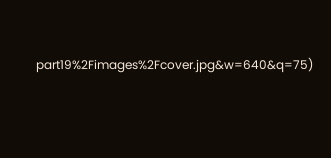part19%2Fimages%2Fcover.jpg&w=640&q=75)